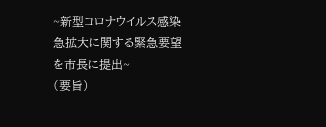~新型コロナウイルス感染急拡大に関する緊急要望を市長に提出~
(要旨)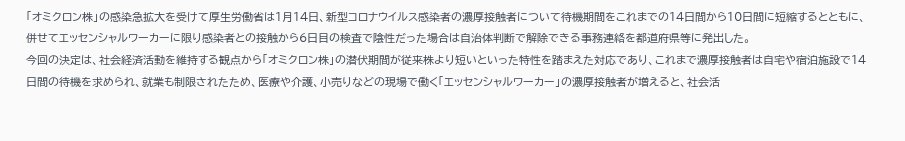「オミクロン株」の感染急拡大を受けて厚生労働省は1月14日、新型コロナウイルス感染者の濃厚接触者について待機期間をこれまでの14日間から10日間に短縮するとともに、併せてエッセンシャルワーカーに限り感染者との接触から6日目の検査で陰性だった場合は自治体判断で解除できる事務連絡を都道府県等に発出した。
今回の決定は、社会経済活動を維持する観点から「オミクロン株」の潜伏期間が従来株より短いといった特性を踏まえた対応であり、これまで濃厚接触者は自宅や宿泊施設で14日間の待機を求められ、就業も制限されたため、医療や介護、小売りなどの現場で働く「エッセンシャルワーカー」の濃厚接触者が増えると、社会活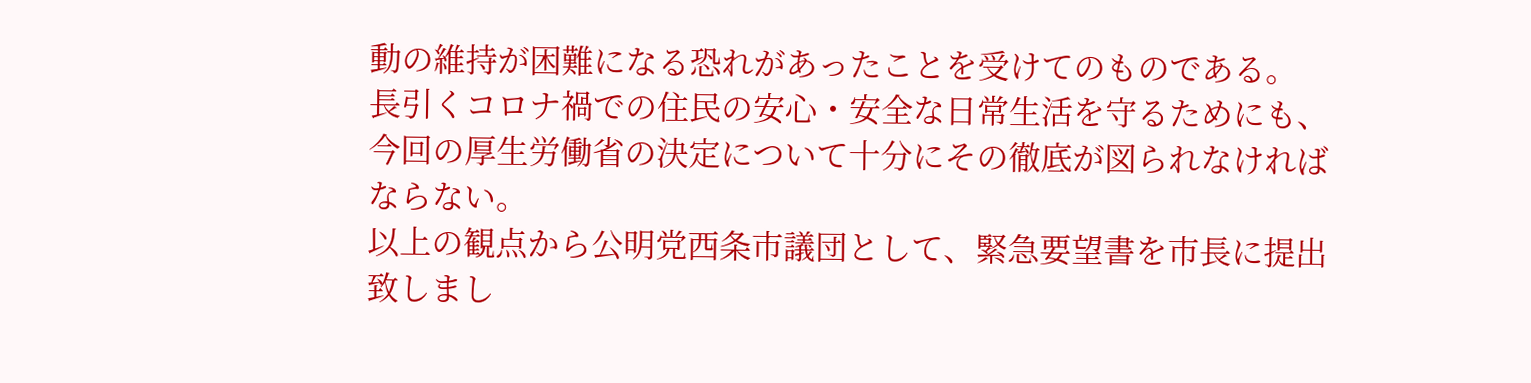動の維持が困難になる恐れがあったことを受けてのものである。
長引くコロナ禍での住民の安心・安全な日常生活を守るためにも、今回の厚生労働省の決定について十分にその徹底が図られなければならない。
以上の観点から公明党西条市議団として、緊急要望書を市長に提出致しまし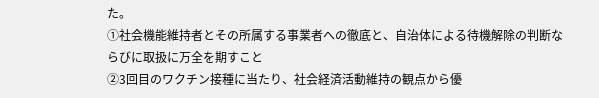た。
①社会機能維持者とその所属する事業者への徹底と、自治体による待機解除の判断ならびに取扱に万全を期すこと
②3回目のワクチン接種に当たり、社会経済活動維持の観点から優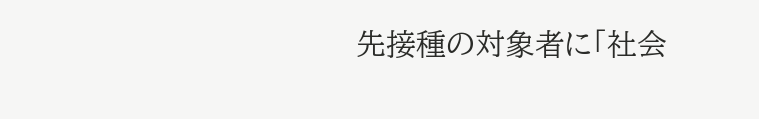先接種の対象者に「社会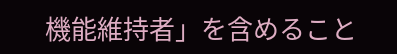機能維持者」を含めること